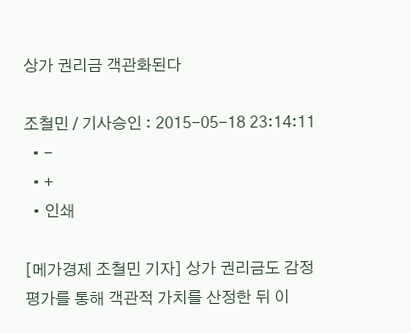상가 권리금 객관화된다

조철민 / 기사승인 : 2015-05-18 23:14:11
  • -
  • +
  • 인쇄

[메가경제 조철민 기자] 상가 권리금도 감정평가를 통해 객관적 가치를 산정한 뒤 이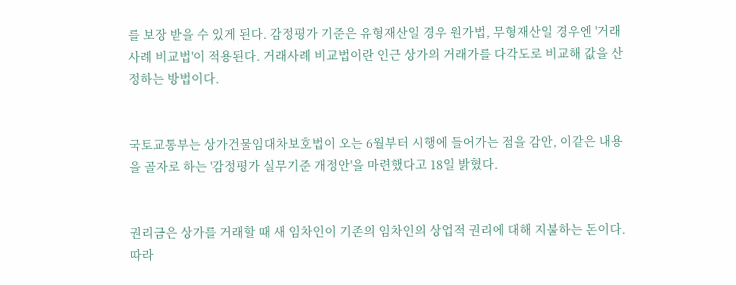를 보장 받을 수 있게 된다. 감정평가 기준은 유형재산일 경우 원가법, 무형재산일 경우엔 '거래사례 비교법'이 적용된다. 거래사례 비교법이란 인근 상가의 거래가를 다각도로 비교해 값을 산정하는 방법이다.


국토교통부는 상가건물임대차보호법이 오는 6월부터 시행에 들어가는 점을 감안, 이같은 내용을 골자로 하는 '감정평가 실무기준 개정안'을 마련했다고 18일 밝혔다.


권리금은 상가를 거래할 때 새 임차인이 기존의 임차인의 상업적 권리에 대해 지불하는 돈이다. 따라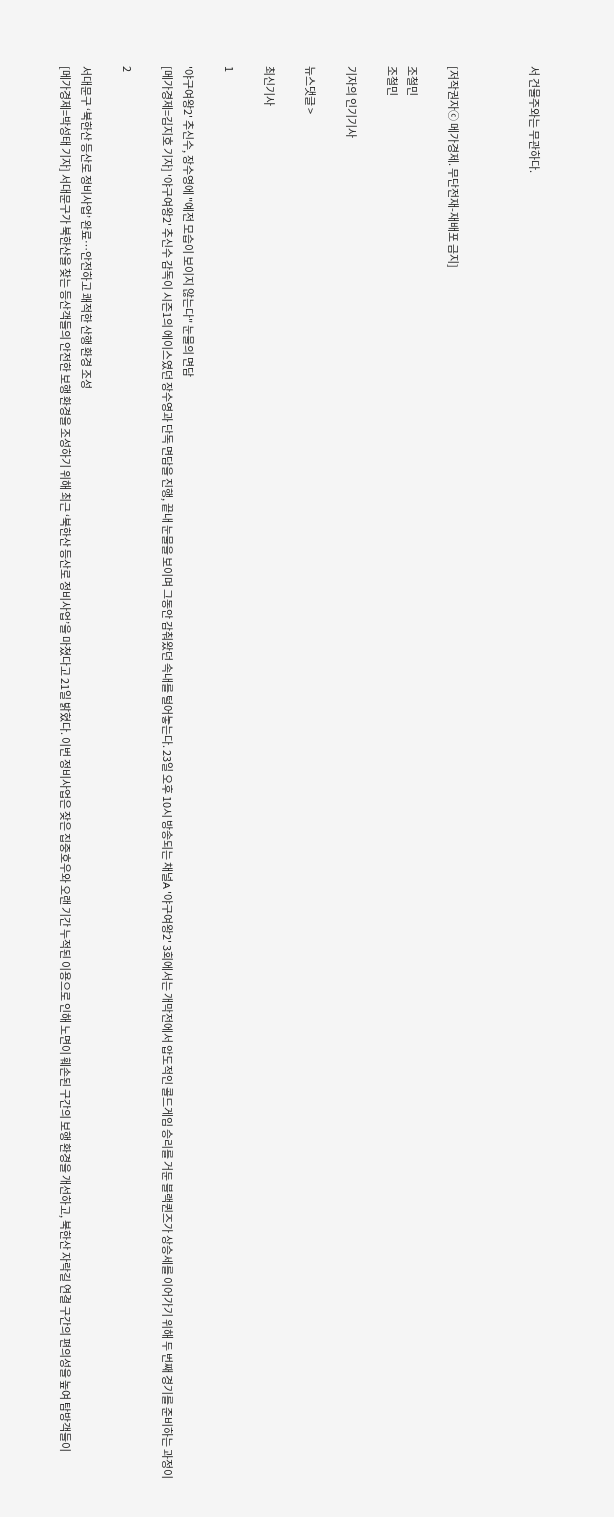서 건물주와는 무관하다.



[저작권자ⓒ 메가경제. 무단전재-재배포 금지]

조철민
조철민

기자의 인기기사

뉴스댓글 >

최신기사

1

'야구여왕2' 추신수, 장수영에 "예전 모습이 보이지 않는다" 눈물의 면담
[메가경제=김지호 기자] '야구여왕2' 추신수 감독이 시즌1의 에이스였던 장수영과 단독 면담을 진행, 끝내 눈물을 보이며 그동안 감춰왔던 속내를 털어놓는다. 23일 오후 10시 방송되는 채널A '야구여왕2' 3회에서는 개막전에서 압도적인 콜드게임 승리를 거둔 블랙퀸즈가 상승세를 이어가기 위해 두 번째 경기를 준비하는 과정이

2

서대문구 ‘북한산 등산로 정비사업’ 완료…안전하고 쾌적한 산행 환경 조성
[메가경제=박성태 기자] 서대문구가 북한산을 찾는 등산객들의 안전한 보행 환경을 조성하기 위해 최근 ‘북한산 등산로 정비사업’을 마쳤다고 21일 밝혔다. 이번 정비사업은 잦은 집중호우와 오랜 기간 누적된 이용으로 인해 노면이 훼손된 구간의 보행 환경을 개선하고, 북한산 자락길 연결 구간의 편의성을 높여 탐방객들이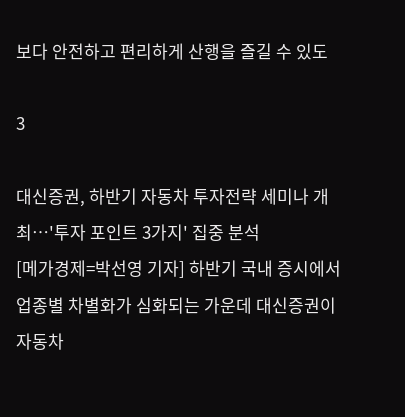보다 안전하고 편리하게 산행을 즐길 수 있도

3

대신증권, 하반기 자동차 투자전략 세미나 개최…'투자 포인트 3가지' 집중 분석
[메가경제=박선영 기자] 하반기 국내 증시에서 업종별 차별화가 심화되는 가운데 대신증권이 자동차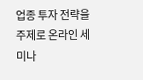업종 투자 전략을 주제로 온라인 세미나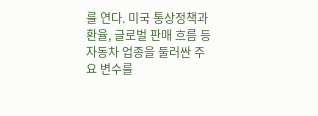를 연다. 미국 통상정책과 환율, 글로벌 판매 흐름 등 자동차 업종을 둘러싼 주요 변수를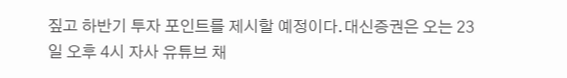짚고 하반기 투자 포인트를 제시할 예정이다.대신증권은 오는 23일 오후 4시 자사 유튜브 채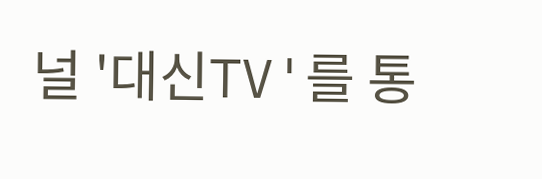널 '대신TV'를 통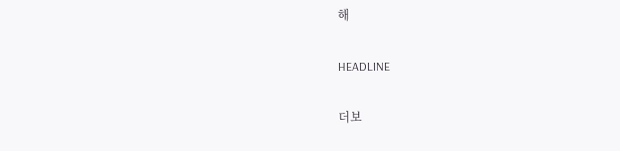해

HEADLINE

더보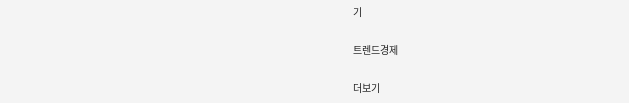기

트렌드경제

더보기